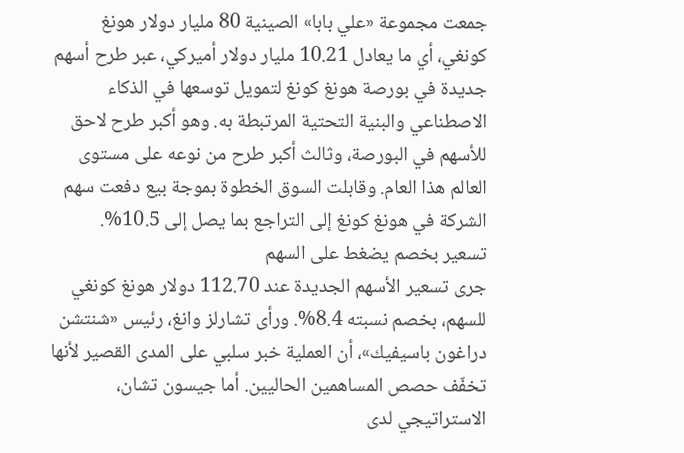جمعت مجموعة «علي بابا» الصينية 80 مليار دولار هونغ كونغي، أي ما يعادل 10.21 مليار دولار أميركي، عبر طرح أسهم جديدة في بورصة هونغ كونغ لتمويل توسعها في الذكاء الاصطناعي والبنية التحتية المرتبطة به. وهو أكبر طرح لاحق للأسهم في البورصة، وثالث أكبر طرح من نوعه على مستوى العالم هذا العام. وقابلت السوق الخطوة بموجة بيع دفعت سهم الشركة في هونغ كونغ إلى التراجع بما يصل إلى 10.5%.
تسعير بخصم يضغط على السهم
جرى تسعير الأسهم الجديدة عند 112.70 دولار هونغ كونغي للسهم، بخصم نسبته 8.4%. ورأى تشارلز وانغ، رئيس «شنتشن دراغون باسيفيك»، أن العملية خبر سلبي على المدى القصير لأنها تخفّف حصص المساهمين الحاليين. أما جيسون تشان، الاستراتيجي لدى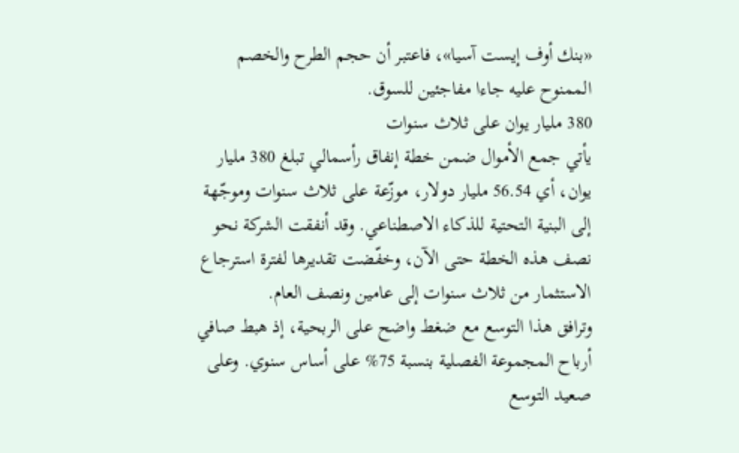«بنك أوف إيست آسيا»، فاعتبر أن حجم الطرح والخصم الممنوح عليه جاءا مفاجئين للسوق.
380 مليار يوان على ثلاث سنوات
يأتي جمع الأموال ضمن خطة إنفاق رأسمالي تبلغ 380 مليار يوان، أي 56.54 مليار دولار، موزّعة على ثلاث سنوات وموجّهة إلى البنية التحتية للذكاء الاصطناعي. وقد أنفقت الشركة نحو نصف هذه الخطة حتى الآن، وخفّضت تقديرها لفترة استرجاع الاستثمار من ثلاث سنوات إلى عامين ونصف العام.
وترافق هذا التوسع مع ضغط واضح على الربحية، إذ هبط صافي أرباح المجموعة الفصلية بنسبة 75% على أساس سنوي. وعلى صعيد التوسع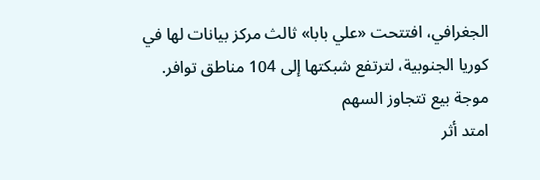الجغرافي، افتتحت «علي بابا» ثالث مركز بيانات لها في كوريا الجنوبية، لترتفع شبكتها إلى 104 مناطق توافر.
موجة بيع تتجاوز السهم
امتد أثر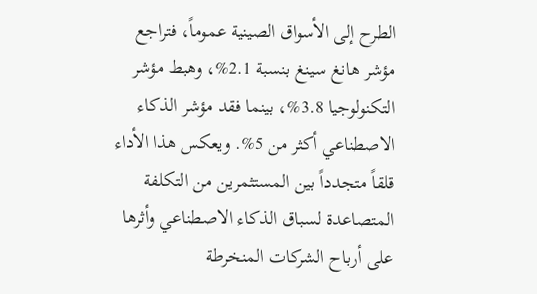الطرح إلى الأسواق الصينية عموماً، فتراجع مؤشر هانغ سينغ بنسبة 2.1%، وهبط مؤشر التكنولوجيا 3.8%، بينما فقد مؤشر الذكاء الاصطناعي أكثر من 5%. ويعكس هذا الأداء قلقاً متجدداً بين المستثمرين من التكلفة المتصاعدة لسباق الذكاء الاصطناعي وأثرها على أرباح الشركات المنخرطة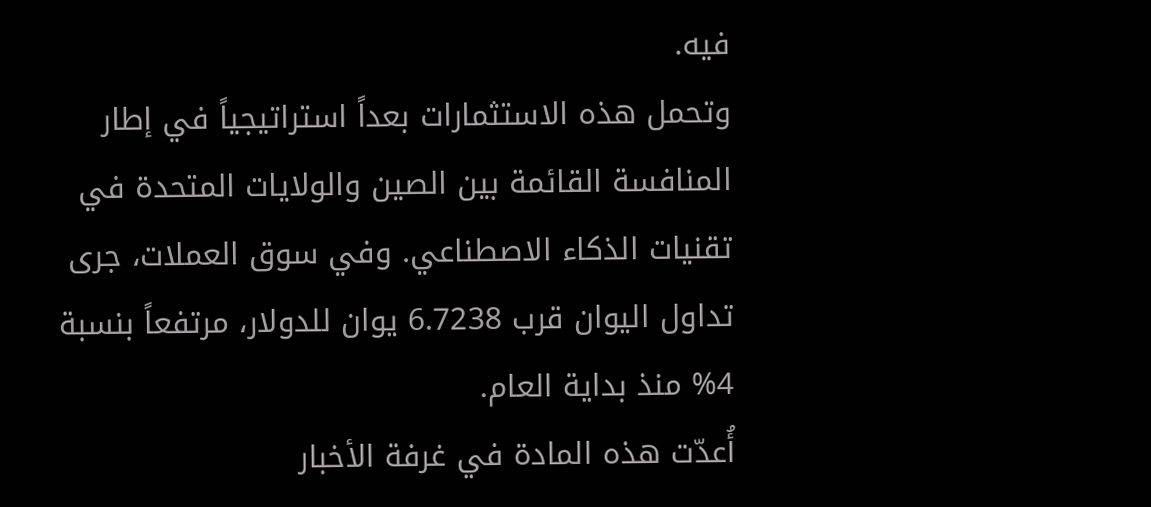فيه.
وتحمل هذه الاستثمارات بعداً استراتيجياً في إطار المنافسة القائمة بين الصين والولايات المتحدة في تقنيات الذكاء الاصطناعي. وفي سوق العملات، جرى تداول اليوان قرب 6.7238 يوان للدولار، مرتفعاً بنسبة 4% منذ بداية العام.
أُعدّت هذه المادة في غرفة الأخبار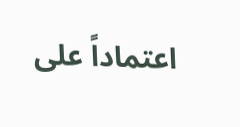اعتماداً على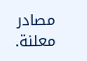مصادر معلنة.